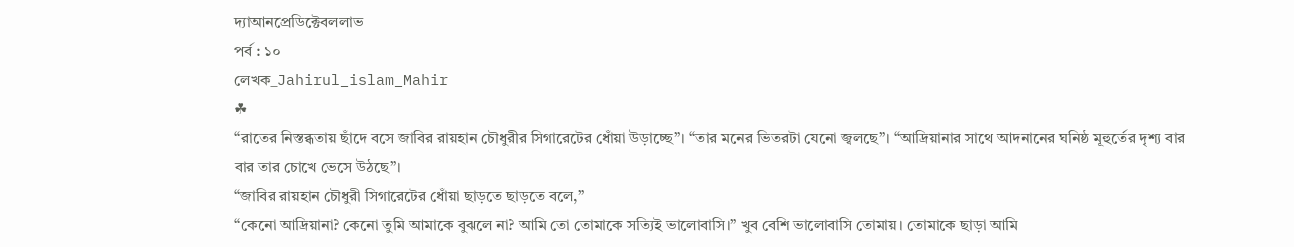দ্যাআনপ্রেডিক্টেবললাভ
পর্ব : ১০
লেখক_Jahirul_islam_Mahir
☘
“রাতের নিস্তব্ধতায় ছাঁদে বসে জাবির রায়হান চৌধুরীর সিগারেটের ধোঁয়া উড়াচ্ছে”। “তার মনের ভিতরটা যেনো জ্বলছে”। “আদ্রিয়ানার সাথে আদনানের ঘনিষ্ঠ মূহুর্তের দৃশ্য বার বার তার চোখে ভেসে উঠছে”।
“জাবির রায়হান চৌধুরী সিগারেটের ধোঁয়া ছাড়তে ছাড়তে বলে,”
“কেনো আদ্রিয়ানা? কেনো তুমি আমাকে বুঝলে না? আমি তো তোমাকে সত্যিই ভালোবাসি।” খুব বেশি ভালোবাসি তোমায়। তোমাকে ছাড়া আমি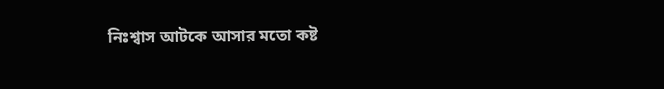নিঃশ্বাস আটকে আসার মতো কষ্ট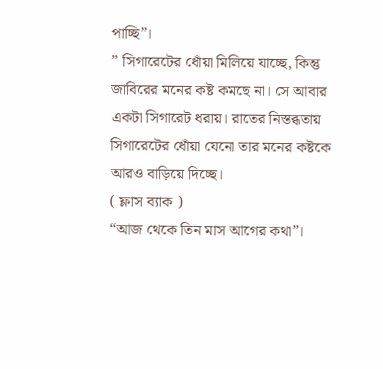পাচ্ছি”।
” সিগারেটের ধোঁয়া মিলিয়ে যাচ্ছে, কিন্তু জাবিরের মনের কষ্ট কমছে না। সে আবার একটা সিগারেট ধরায়। রাতের নিস্তব্ধতায় সিগারেটের ধোঁয়া যেনো তার মনের কষ্টকে আরও বাড়িয়ে দিচ্ছে।
( ফ্লাস ব্যাক )
“আজ থেকে তিন মাস আগের কথা”।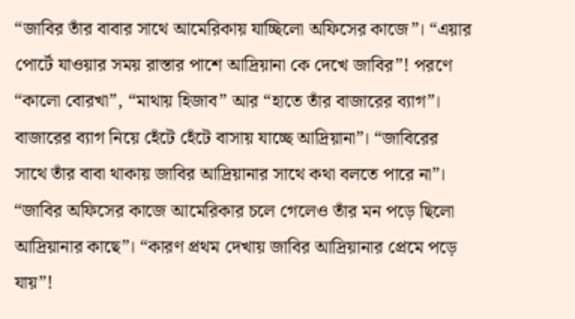“জাবির তাঁর বাবার সাথে আমেরিকায় যাচ্ছিলো অফিসের কাজে”। “এয়ার পোর্টে যাওয়ার সময় রাস্তার পাশে আদ্রিয়ানা কে দেখে জাবির”! পরণে “কালো বোরখা”, “মাথায় হিজাব” আর “হাতে তাঁর বাজারের ব্যাগ”। বাজারের ব্যাগ নিয়ে হেঁটে হেঁটে বাসায় যাচ্ছে আদ্রিয়ানা”। “জাবিরের সাথে তাঁর বাবা থাকায় জাবির আদ্রিয়ানার সাথে কথা বলতে পারে না”। “জাবির অফিসের কাজে আমেরিকার চলে গেলেও তাঁর মন পড়ে ছিলো আদ্রিয়ানার কাছে”। “কারণ প্রথম দেখায় জাবির আদ্রিয়ানার প্রেমে পড়ে যায়”!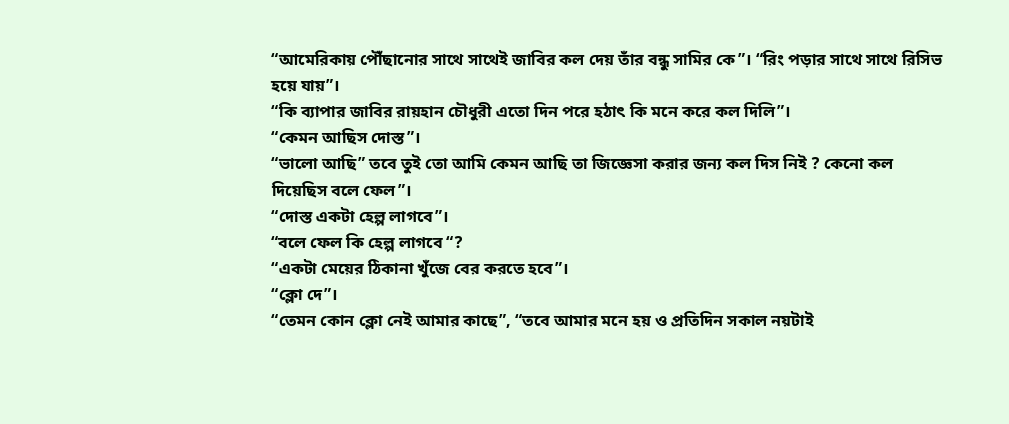“আমেরিকায় পৌঁছানোর সাথে সাথেই জাবির কল দেয় তাঁর বন্ধু সামির কে”। “রিং পড়ার সাথে সাথে রিসিভ হয়ে যায়”।
“কি ব্যাপার জাবির রায়হান চৌধুরী এতো দিন পরে হঠাৎ কি মনে করে কল দিলি”।
“কেমন আছিস দোস্ত”।
“ভালো আছি” তবে তুই তো আমি কেমন আছি তা জিজ্ঞেসা করার জন্য কল দিস নিই ? কেনো কল দিয়েছিস বলে ফেল”।
“দোস্ত একটা হেল্প লাগবে”।
“বলে ফেল কি হেল্প লাগবে “?
“একটা মেয়ের ঠিকানা খুঁজে বের করতে হবে”।
“ক্লো দে”।
“তেমন কোন ক্লো নেই আমার কাছে”, “তবে আমার মনে হয় ও প্রতিদিন সকাল নয়টাই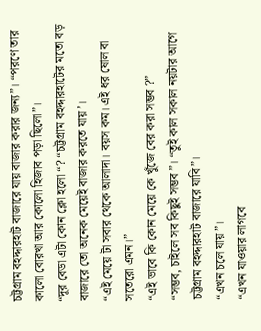চট্টগ্রাম বহদ্দারহাট বাজারে যায় বাজার করার জন্য”। “পরণে তার কালো বোরখা আর কোলো হিজাব পড়া ছিলো”।
“দূর বেডা এটা কোন ক্লো হলো “? “চট্টগ্রাম বহদ্দারহাটের মতো বড় বাজারে তো অনেক মেয়েই বাজার করতে যায়’।
“এই মেয়ে টা সবার থেকে আলাদা। বয়স কম। এই ধর ষোল বা সতেরো এমন।”
“এই ভাবে কি কোন মেয়ে কে খুঁজে বের করা সম্ভব ?”
“সম্ভব, চাইলে সব কিছুই সম্ভব”। “তুই কাল সকাল নয়টার আগে চট্টগ্রাম বহদ্দারহাট বাজারে যাবি”।
“এখন চলে যায়”।
“এখন যাওয়ার লাগবে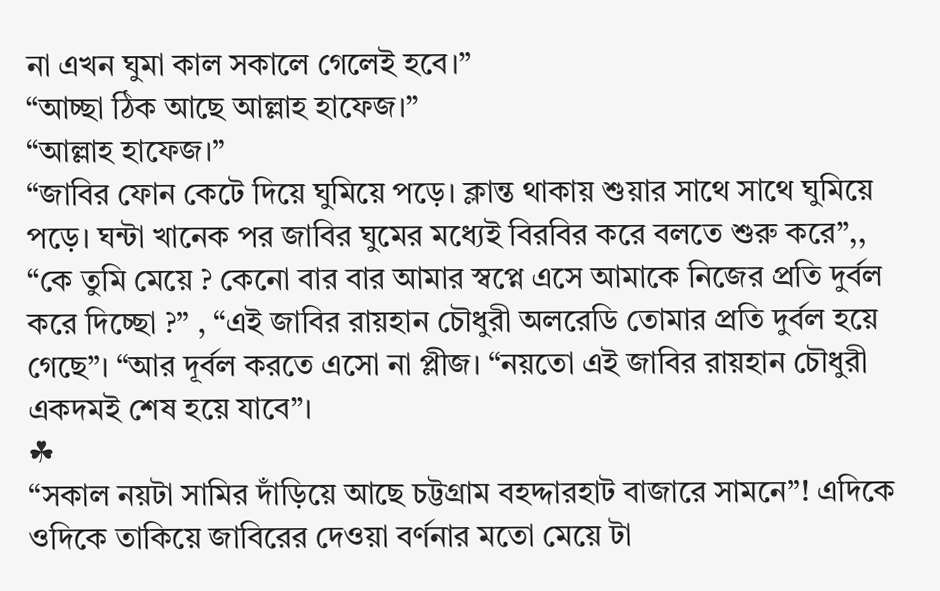না এখন ঘুমা কাল সকালে গেলেই হবে।”
“আচ্ছা ঠিক আছে আল্লাহ হাফেজ।”
“আল্লাহ হাফেজ।”
“জাবির ফোন কেটে দিয়ে ঘুমিয়ে পড়ে। ক্লান্ত থাকায় শুয়ার সাথে সাথে ঘুমিয়ে পড়ে। ঘন্টা খানেক পর জাবির ঘুমের মধ্যেই বিরবির করে বলতে শুরু করে”,,
“কে তুমি মেয়ে ? কেনো বার বার আমার স্বপ্নে এসে আমাকে নিজের প্রতি দুর্বল করে দিচ্ছো ?” , “এই জাবির রায়হান চৌধুরী অলরেডি তোমার প্রতি দুর্বল হয়ে গেছে”। “আর দূর্বল করতে এসো না প্লীজ। “নয়তো এই জাবির রায়হান চৌধুরী একদমই শেষ হয়ে যাবে”।
☘
“সকাল নয়টা সামির দাঁড়িয়ে আছে চট্টগ্রাম বহদ্দারহাট বাজারে সামনে”! এদিকে ওদিকে তাকিয়ে জাবিরের দেওয়া বর্ণনার মতো মেয়ে টা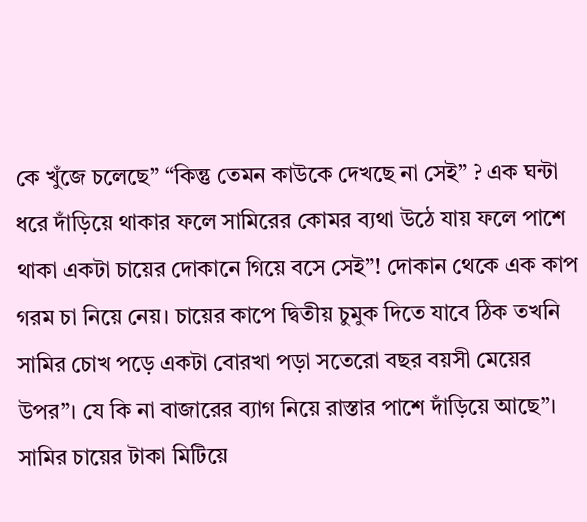কে খুঁজে চলেছে” “কিন্তু তেমন কাউকে দেখছে না সেই” ? এক ঘন্টা ধরে দাঁড়িয়ে থাকার ফলে সামিরের কোমর ব্যথা উঠে যায় ফলে পাশে থাকা একটা চায়ের দোকানে গিয়ে বসে সেই”! দোকান থেকে এক কাপ গরম চা নিয়ে নেয়। চায়ের কাপে দ্বিতীয় চুমুক দিতে যাবে ঠিক তখনি সামির চোখ পড়ে একটা বোরখা পড়া সতেরো বছর বয়সী মেয়ের উপর”। যে কি না বাজারের ব্যাগ নিয়ে রাস্তার পাশে দাঁড়িয়ে আছে”। সামির চায়ের টাকা মিটিয়ে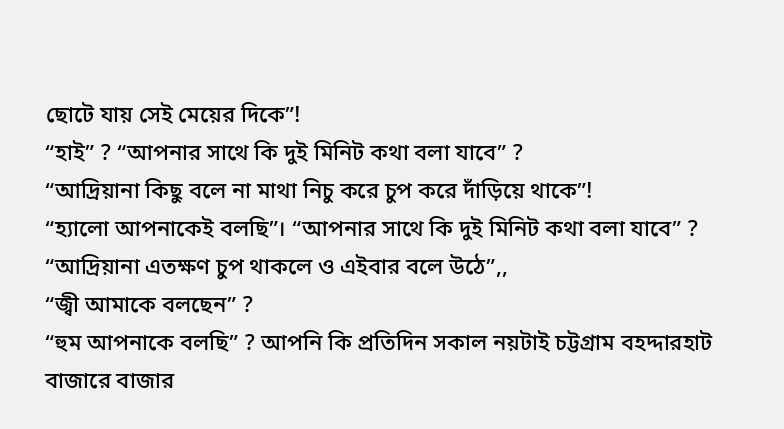ছোটে যায় সেই মেয়ের দিকে”!
“হাই” ? “আপনার সাথে কি দুই মিনিট কথা বলা যাবে” ?
“আদ্রিয়ানা কিছু বলে না মাথা নিচু করে চুপ করে দাঁড়িয়ে থাকে”!
“হ্যালো আপনাকেই বলছি”। “আপনার সাথে কি দুই মিনিট কথা বলা যাবে” ?
“আদ্রিয়ানা এতক্ষণ চুপ থাকলে ও এইবার বলে উঠে”,,
“জ্বী আমাকে বলছেন” ?
“হুম আপনাকে বলছি” ? আপনি কি প্রতিদিন সকাল নয়টাই চট্টগ্রাম বহদ্দারহাট বাজারে বাজার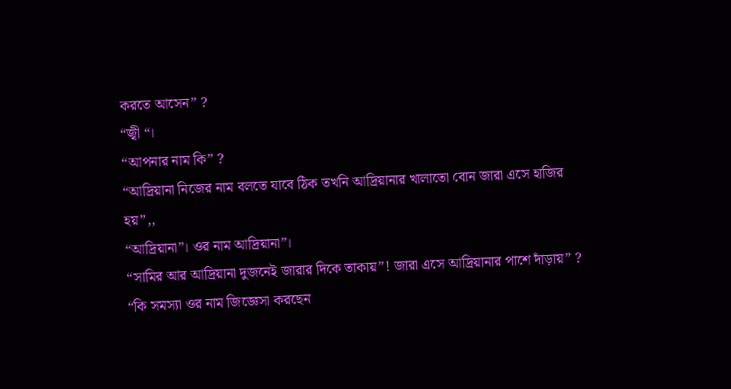করতে আসেন” ?
“জ্বী “।
“আপনার নাম কি” ?
“আদ্রিয়ানা নিজের নাম বলতে যাবে ঠিক তখনি আদ্রিয়ানার খালাতো বোন জারা এসে হাজির হয়”,,
“আদ্রিয়ানা”। ওর নাম আদ্রিয়ানা”।
“সামির আর আদ্রিয়ানা দুজনেই জারার দিকে তাকায়”! জারা এসে আদ্রিয়ানার পাশে দাঁড়ায়” ?
“কি সমস্যা ওর নাম জিজ্ঞেসা করছেন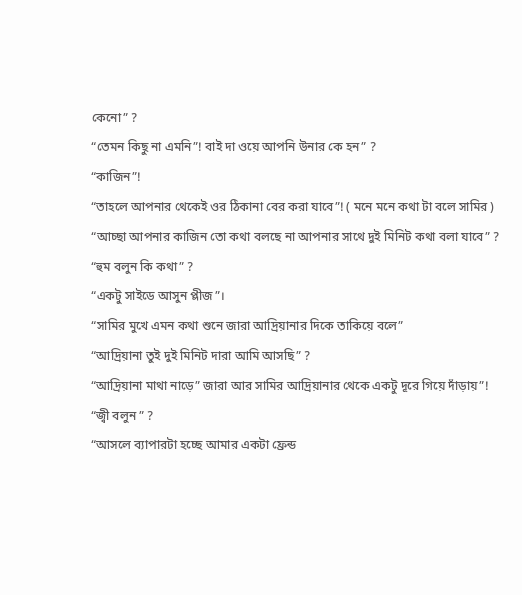কেনো” ?
“তেমন কিছু না এমনি”! বাই দা ওয়ে আপনি উনার কে হন” ?
“কাজিন”!
“তাহলে আপনার থেকেই ওর ঠিকানা বের করা যাবে”! ( মনে মনে কথা টা বলে সামির )
“আচ্ছা আপনার কাজিন তো কথা বলছে না আপনার সাথে দুই মিনিট কথা বলা যাবে” ?
“হুম বলুন কি কথা” ?
“একটু সাইডে আসুন প্লীজ”।
“সামির মুখে এমন কথা শুনে জারা আদ্রিয়ানার দিকে তাকিয়ে বলে”
“আদ্রিয়ানা তুই দুই মিনিট দারা আমি আসছি” ?
“আদ্রিয়ানা মাথা নাড়ে” জারা আর সামির আদ্রিয়ানার থেকে একটু দূরে গিয়ে দাঁড়ায়”!
“জ্বী বলুন ” ?
“আসলে ব্যাপারটা হচ্ছে আমার একটা ফ্রেন্ড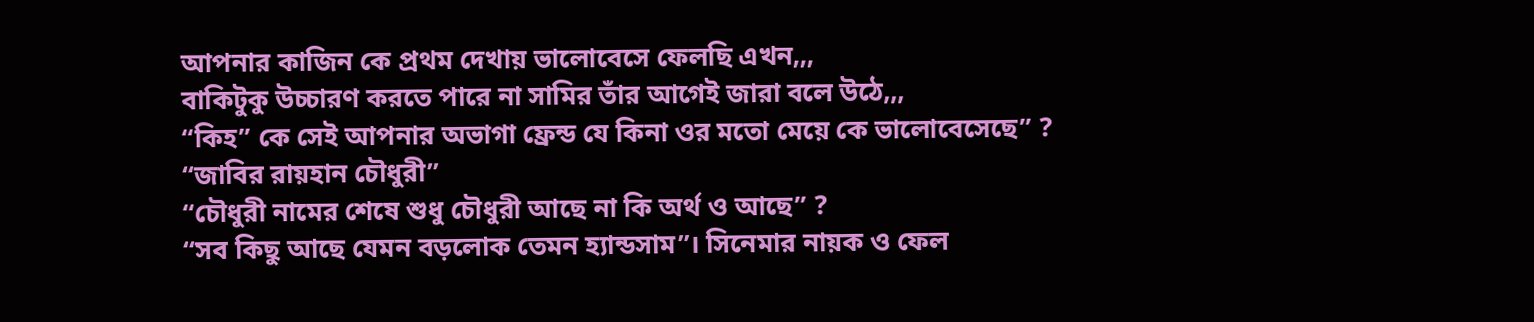আপনার কাজিন কে প্রথম দেখায় ভালোবেসে ফেলছি এখন,,,
বাকিটুকু উচ্চারণ করতে পারে না সামির তাঁর আগেই জারা বলে উঠে,,,
“কিহ” কে সেই আপনার অভাগা ফ্রেন্ড যে কিনা ওর মতো মেয়ে কে ভালোবেসেছে” ?
“জাবির রায়হান চৌধুরী”
“চৌধুরী নামের শেষে শুধু চৌধুরী আছে না কি অর্থ ও আছে” ?
“সব কিছু আছে যেমন বড়লোক তেমন হ্যান্ডসাম”। সিনেমার নায়ক ও ফেল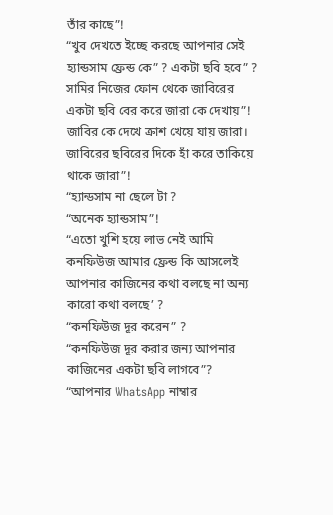তাঁর কাছে”!
“খুব দেখতে ইচ্ছে করছে আপনার সেই হ্যান্ডসাম ফ্রেন্ড কে” ? একটা ছবি হবে” ?
সামির নিজের ফোন থেকে জাবিরের একটা ছবি বের করে জারা কে দেখায়”! জাবির কে দেখে ক্রাশ খেয়ে যায় জারা। জাবিরের ছবিরের দিকে হাঁ করে তাকিয়ে থাকে জারা”!
“হ্যান্ডসাম না ছেলে টা ?
“অনেক হ্যান্ডসাম”!
“এতো খুশি হয়ে লাভ নেই আমি কনফিউজ আমার ফ্রেন্ড কি আসলেই আপনার কাজিনের কথা বলছে না অন্য কারো কথা বলছে’ ?
“কনফিউজ দূর করেন” ?
“কনফিউজ দূর করার জন্য আপনার কাজিনের একটা ছবি লাগবে”?
“আপনার WhatsApp নাম্বার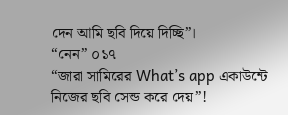দেন আমি ছবি দিয়ে দিচ্ছি”।
“নেন” ০১৭
“জারা সামিরের What’s app একাউন্টে নিজের ছবি সেন্ড করে দেয়”!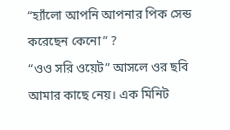“হ্যাঁলো আপনি আপনার পিক সেন্ড করেছেন কেনো” ?
“ওও সরি ওয়েট” আসলে ওর ছবি আমার কাছে নেয়। এক মিনিট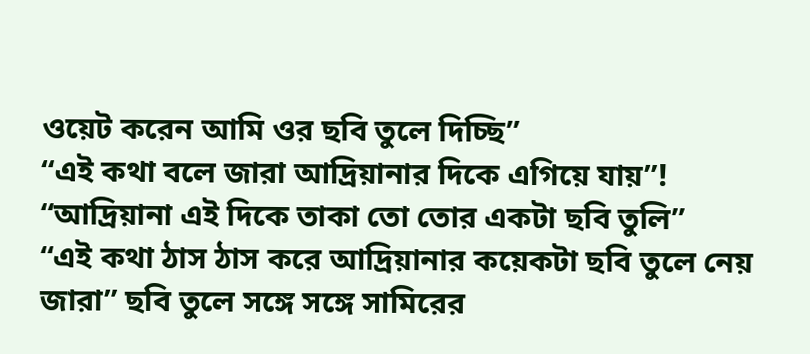ওয়েট করেন আমি ওর ছবি তুলে দিচ্ছি”
“এই কথা বলে জারা আদ্রিয়ানার দিকে এগিয়ে যায়”!
“আদ্রিয়ানা এই দিকে তাকা তো তোর একটা ছবি তুলি”
“এই কথা ঠাস ঠাস করে আদ্রিয়ানার কয়েকটা ছবি তুলে নেয় জারা” ছবি তুলে সঙ্গে সঙ্গে সামিরের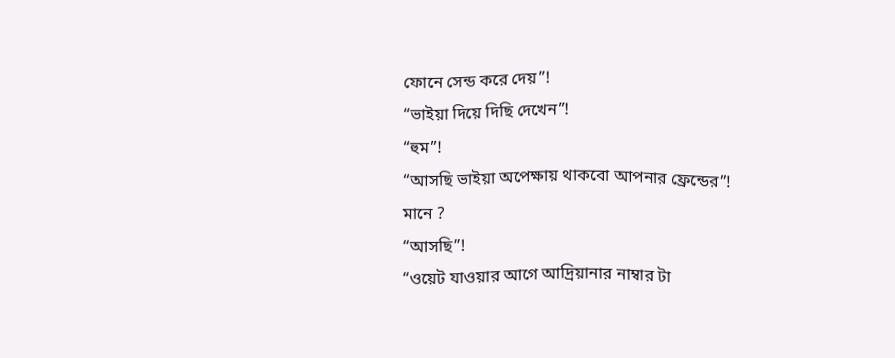ফোনে সেন্ড করে দেয়”!
“ভাইয়া দিয়ে দিছি দেখেন”!
“হুম”!
“আসছি ভাইয়া অপেক্ষায় থাকবো আপনার ফ্রেন্ডের”!
মানে ?
“আসছি”!
“ওয়েট যাওয়ার আগে আদ্রিয়ানার নাম্বার টা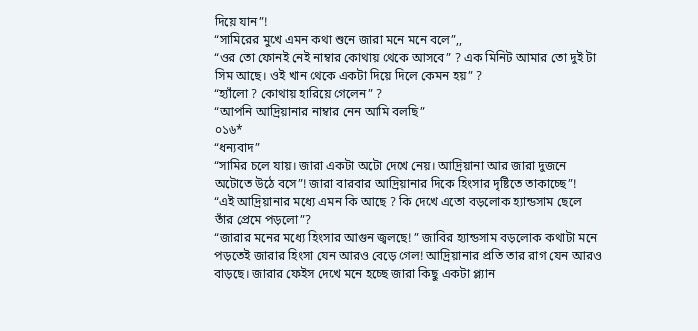দিয়ে যান”!
“সামিরের মুখে এমন কথা শুনে জারা মনে মনে বলে”,,
“ওর তো ফোনই নেই নাম্বার কোথায় থেকে আসবে” ? এক মিনিট আমার তো দুই টা সিম আছে। ওই খান থেকে একটা দিয়ে দিলে কেমন হয়” ?
“হ্যাঁলো ? কোথায় হারিয়ে গেলেন” ?
“আপনি আদ্রিয়ানার নাম্বার নেন আমি বলছি”
০১৬*
“ধন্যবাদ”
“সামির চলে যায়। জারা একটা অটো দেখে নেয়। আদ্রিয়ানা আর জারা দুজনে অটোতে উঠে বসে”! জারা বারবার আদ্রিয়ানার দিকে হিংসার দৃষ্টিতে তাকাচ্ছে”!
“এই আদ্রিয়ানার মধ্যে এমন কি আছে ? কি দেখে এতো বড়লোক হ্যান্ডসাম ছেলে তাঁর প্রেমে পড়লো”?
“জারার মনের মধ্যে হিংসার আগুন জ্বলছে! ” জাবির হ্যান্ডসাম বড়লোক কথাটা মনে পড়তেই জারার হিংসা যেন আরও বেড়ে গেল! আদ্রিয়ানার প্রতি তার রাগ যেন আরও বাড়ছে। জারার ফেইস দেখে মনে হচ্ছে জারা কিছু একটা প্ল্যান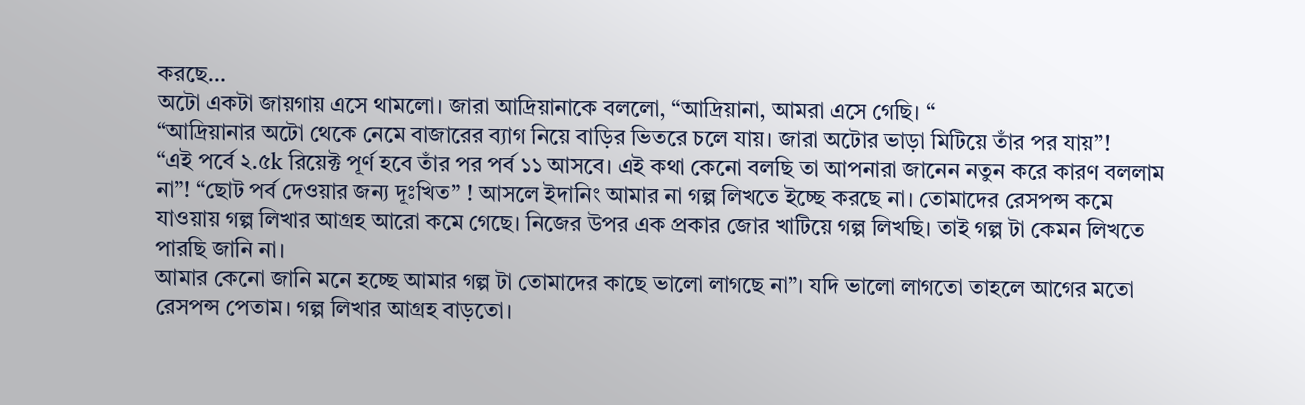করছে…
অটো একটা জায়গায় এসে থামলো। জারা আদ্রিয়ানাকে বললো, “আদ্রিয়ানা, আমরা এসে গেছি। “
“আদ্রিয়ানার অটো থেকে নেমে বাজারের ব্যাগ নিয়ে বাড়ির ভিতরে চলে যায়। জারা অটোর ভাড়া মিটিয়ে তাঁর পর যায়”!
“এই পর্বে ২.৫k রিয়েক্ট পূর্ণ হবে তাঁর পর পর্ব ১১ আসবে। এই কথা কেনো বলছি তা আপনারা জানেন নতুন করে কারণ বললাম না”! “ছোট পর্ব দেওয়ার জন্য দূঃখিত” ! আসলে ইদানিং আমার না গল্প লিখতে ইচ্ছে করছে না। তোমাদের রেসপন্স কমে যাওয়ায় গল্প লিখার আগ্রহ আরো কমে গেছে। নিজের উপর এক প্রকার জোর খাটিয়ে গল্প লিখছি। তাই গল্প টা কেমন লিখতে পারছি জানি না।
আমার কেনো জানি মনে হচ্ছে আমার গল্প টা তোমাদের কাছে ভালো লাগছে না”। যদি ভালো লাগতো তাহলে আগের মতো রেসপন্স পেতাম। গল্প লিখার আগ্রহ বাড়তো।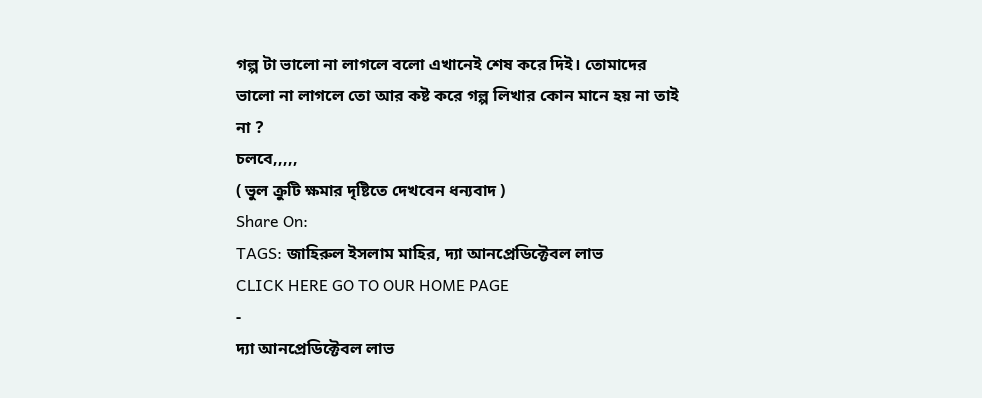গল্প টা ভালো না লাগলে বলো এখানেই শেষ করে দিই। তোমাদের ভালো না লাগলে তো আর কষ্ট করে গল্প লিখার কোন মানে হয় না তাই না ?
চলবে,,,,,
( ভুল ক্রুটি ক্ষমার দৃষ্টিতে দেখবেন ধন্যবাদ )
Share On:
TAGS: জাহিরুল ইসলাম মাহির, দ্যা আনপ্রেডিক্টেবল লাভ
CLICK HERE GO TO OUR HOME PAGE
-
দ্যা আনপ্রেডিক্টেবল লাভ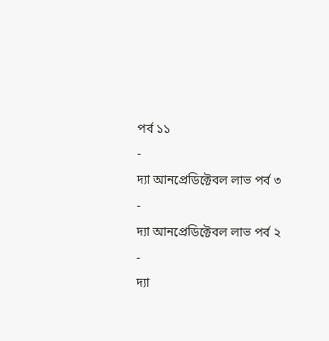পর্ব ১১
-
দ্যা আনপ্রেডিক্টেবল লাভ পর্ব ৩
-
দ্যা আনপ্রেডিক্টেবল লাভ পর্ব ২
-
দ্যা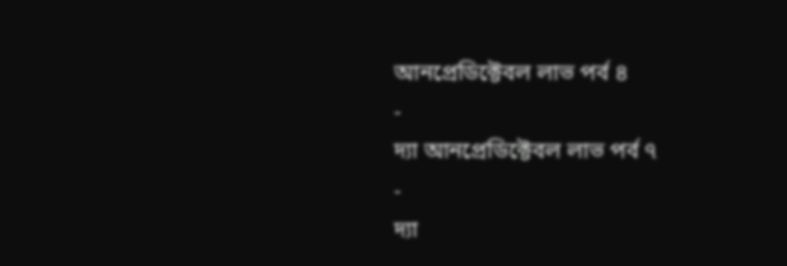আনপ্রেডিক্টেবল লাভ পর্ব ৪
-
দ্যা আনপ্রেডিক্টেবল লাভ পর্ব ৭
-
দ্যা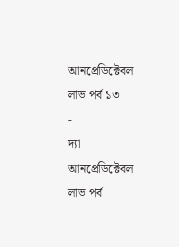আনপ্রেডিক্টেবল লাভ পর্ব ১৩
-
দ্যা আনপ্রেডিক্টেবল লাভ পর্ব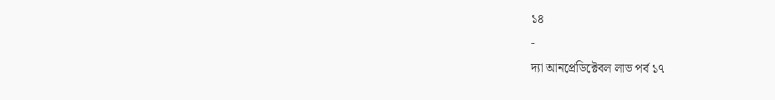১৪
-
দ্যা আনপ্রেডিক্টেবল লাভ পর্ব ১৭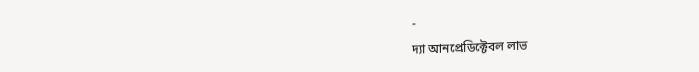-
দ্যা আনপ্রেডিক্টেবল লাভ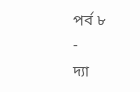পর্ব ৮
-
দ্যা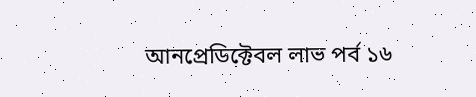আনপ্রেডিক্টেবল লাভ পর্ব ১৬